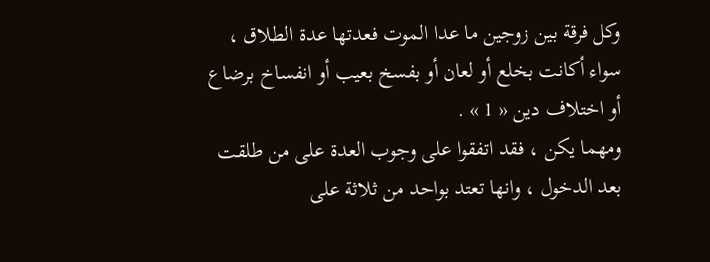وكل فرقة بين زوجين ما عدا الموت فعدتها عدة الطلاق ، سواء أكانت بخلع أو لعان أو بفسخ بعيب أو انفساخ برضاع أو اختلاف دين « 1 » .
ومهما يكن ، فقد اتفقوا على وجوب العدة على من طلقت بعد الدخول ، وانها تعتد بواحد من ثلاثة على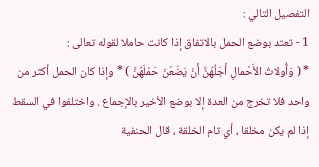التفصيل التالي :
1 - تعتد بوضع الحمل بالاتفاق إذا كانت حاملا لقوله تعالى :
* ( وَأُولاتُ الأَحْمالِ أَجَلُهُنَّ أَنْ يَضَعْنَ حَمْلَهُنَّ ) * وإذا كان الحمل أكثر من واحد فلا تخرج من العدة إلا بوضع الأخير بالإجماع . واختلفوا في السقط إذا لم يكن مخلقا ، أي تام الخلقة ، قال الحنفية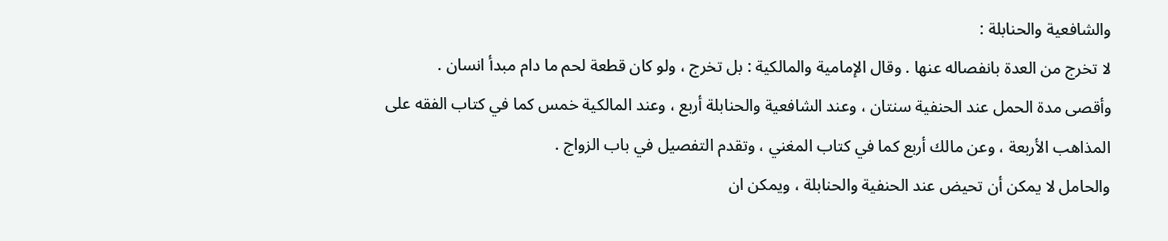والشافعية والحنابلة :
لا تخرج من العدة بانفصاله عنها . وقال الإمامية والمالكية : بل تخرج ، ولو كان قطعة لحم ما دام مبدأ انسان .
وأقصى مدة الحمل عند الحنفية سنتان ، وعند الشافعية والحنابلة أربع ، وعند المالكية خمس كما في كتاب الفقه على المذاهب الأربعة ، وعن مالك أربع كما في كتاب المغني ، وتقدم التفصيل في باب الزواج .
والحامل لا يمكن أن تحيض عند الحنفية والحنابلة ، ويمكن ان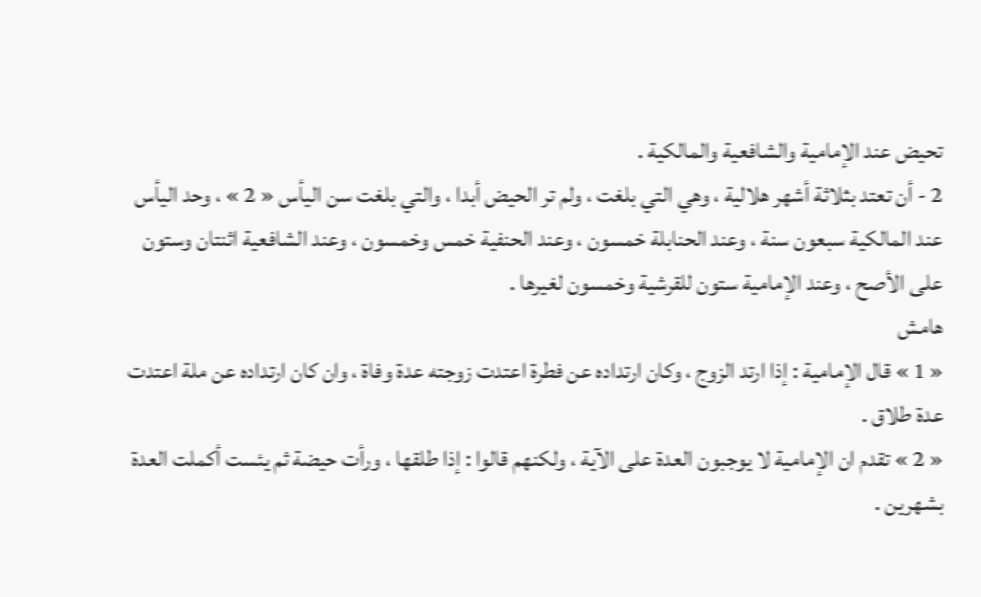تحيض عند الإمامية والشافعية والمالكية .
2 - أن تعتد بثلاثة أشهر هلالية ، وهي التي بلغت ، ولم تر الحيض أبدا ، والتي بلغت سن اليأس « 2 » ، وحد اليأس عند المالكية سبعون سنة ، وعند الحنابلة خمسون ، وعند الحنفية خمس وخمسون ، وعند الشافعية اثنتان وستون على الأصح ، وعند الإمامية ستون للقرشية وخمسون لغيرها .
هامش
« 1 » قال الإمامية : إذا ارتد الزوج ، وكان ارتداده عن فطرة اعتدت زوجته عدة وفاة ، وان كان ارتداده عن ملة اعتدت عدة طلاق .
« 2 » تقدم ان الإمامية لا يوجبون العدة على الآية ، ولكنهم قالوا : إذا طلقها ، ورأت حيضة ثم يئست أكملت العدة بشهرين .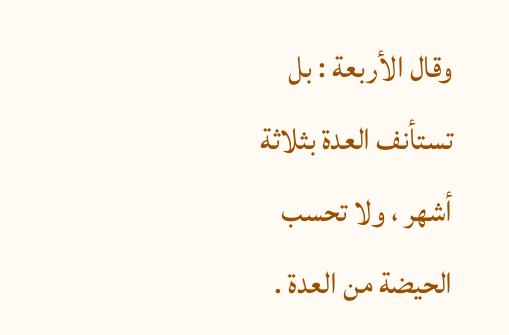وقال الأربعة : بل تستأنف العدة بثلاثة أشهر ، ولا تحسب الحيضة من العدة .